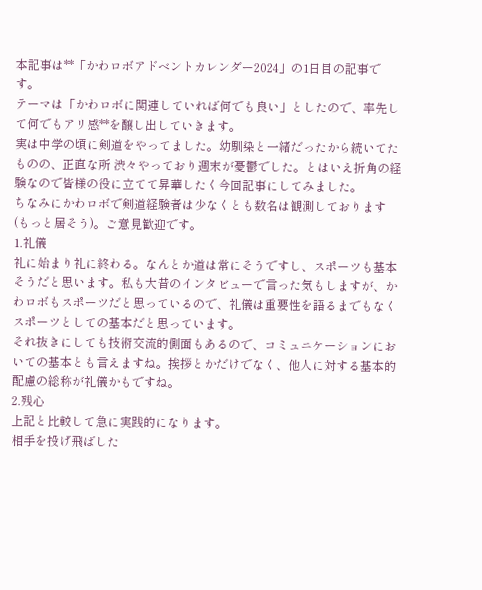本記事は**「かわロボアドベントカレンダー2024」の1日目の記事です。
テーマは「かわロボに関連していれば何でも良い」としたので、率先して何でもアリ感**を醸し出していきます。
実は中学の頃に剣道をやってました。幼馴染と一緒だったから続いてたものの、正直な所 渋々やっており週末が憂鬱でした。とはいえ折角の経験なので皆様の役に立てて昇華したく今回記事にしてみました。
ちなみにかわロボで剣道経験者は少なくとも数名は観測しております(もっと居そう)。ご意見歓迎です。
1.礼儀
礼に始まり礼に終わる。なんとか道は常にそうですし、スポーツも基本そうだと思います。私も大昔のインタビューで言った気もしますが、かわロボもスポーツだと思っているので、礼儀は重要性を語るまでもなくスポーツとしての基本だと思っています。
それ抜きにしても技術交流的側面もあるので、コミュニケーションにおいての基本とも言えますね。挨拶とかだけでなく、他人に対する基本的配慮の総称が礼儀かもですね。
2.残心
上記と比較して急に実践的になります。
相手を投げ飛ばした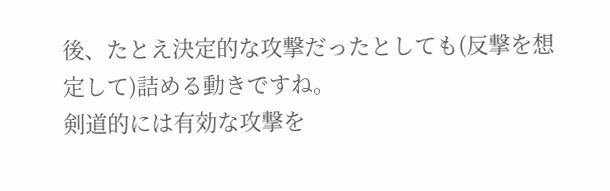後、たとえ決定的な攻撃だったとしても(反撃を想定して)詰める動きですね。
剣道的には有効な攻撃を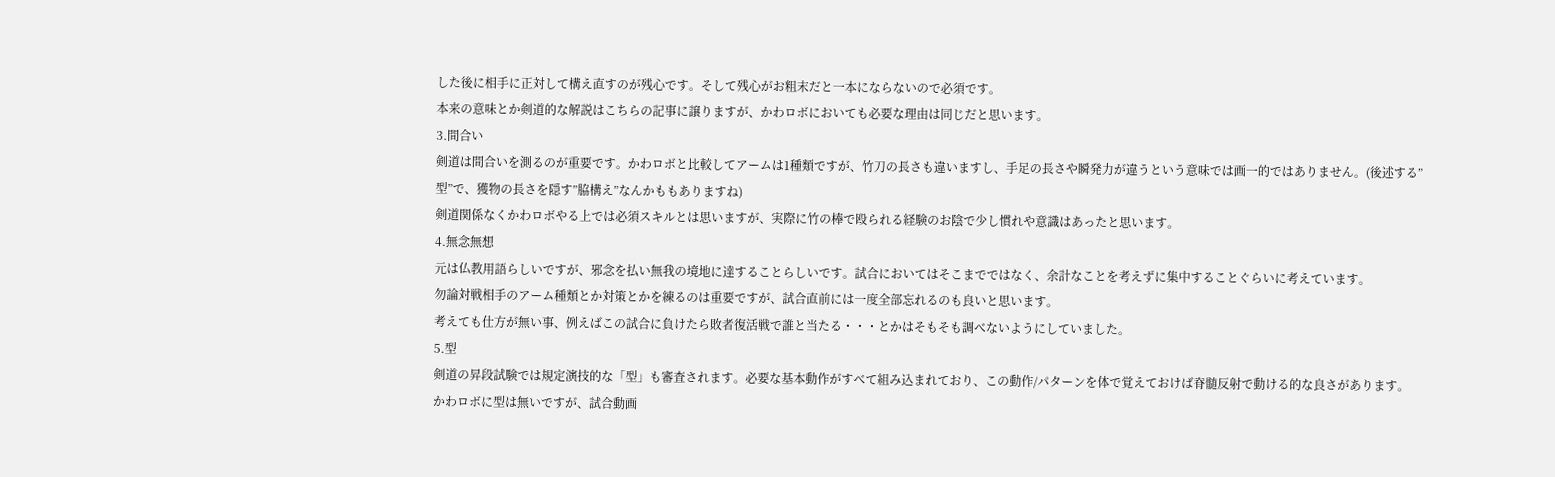した後に相手に正対して構え直すのが残心です。そして残心がお粗末だと一本にならないので必須です。
本来の意味とか剣道的な解説はこちらの記事に譲りますが、かわロボにおいても必要な理由は同じだと思います。
3.間合い
剣道は間合いを測るのが重要です。かわロボと比較してアームは1種類ですが、竹刀の長さも違いますし、手足の長さや瞬発力が違うという意味では画一的ではありません。(後述する”型”で、獲物の長さを隠す”脇構え”なんかももありますね)
剣道関係なくかわロボやる上では必須スキルとは思いますが、実際に竹の棒で殴られる経験のお陰で少し慣れや意識はあったと思います。
4.無念無想
元は仏教用語らしいですが、邪念を払い無我の境地に達することらしいです。試合においてはそこまでではなく、余計なことを考えずに集中することぐらいに考えています。
勿論対戦相手のアーム種類とか対策とかを練るのは重要ですが、試合直前には一度全部忘れるのも良いと思います。
考えても仕方が無い事、例えばこの試合に負けたら敗者復活戦で誰と当たる・・・とかはそもそも調べないようにしていました。
5.型
剣道の昇段試験では規定演技的な「型」も審査されます。必要な基本動作がすべて組み込まれており、この動作/パターンを体で覚えておけば脊髄反射で動ける的な良さがあります。
かわロボに型は無いですが、試合動画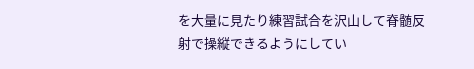を大量に見たり練習試合を沢山して脊髄反射で操縦できるようにしてい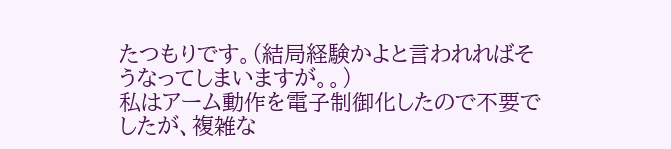たつもりです。(結局経験かよと言われればそうなってしまいますが。。)
私はアーム動作を電子制御化したので不要でしたが、複雑な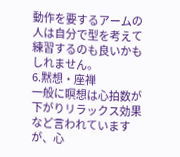動作を要するアームの人は自分で型を考えて練習するのも良いかもしれません。
6.黙想・座禅
一般に瞑想は心拍数が下がりリラックス効果など言われていますが、心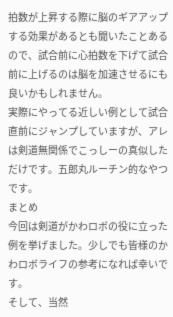拍数が上昇する際に脳のギアアップする効果があるとも聞いたことあるので、試合前に心拍数を下げて試合前に上げるのは脳を加速させるにも良いかもしれません。
実際にやってる近しい例として試合直前にジャンプしていますが、アレは剣道無関係でこっしーの真似しただけです。五郎丸ルーチン的なやつです。
まとめ
今回は剣道がかわロボの役に立った例を挙げました。少しでも皆様のかわロボライフの参考になれば幸いです。
そして、当然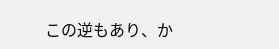この逆もあり、か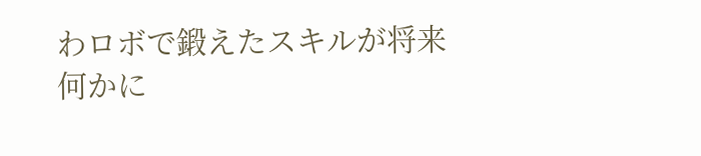わロボで鍛えたスキルが将来何かに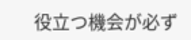役立つ機会が必ず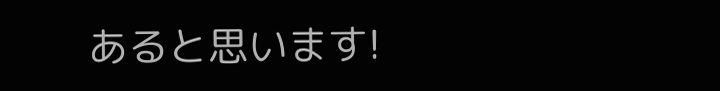あると思います!